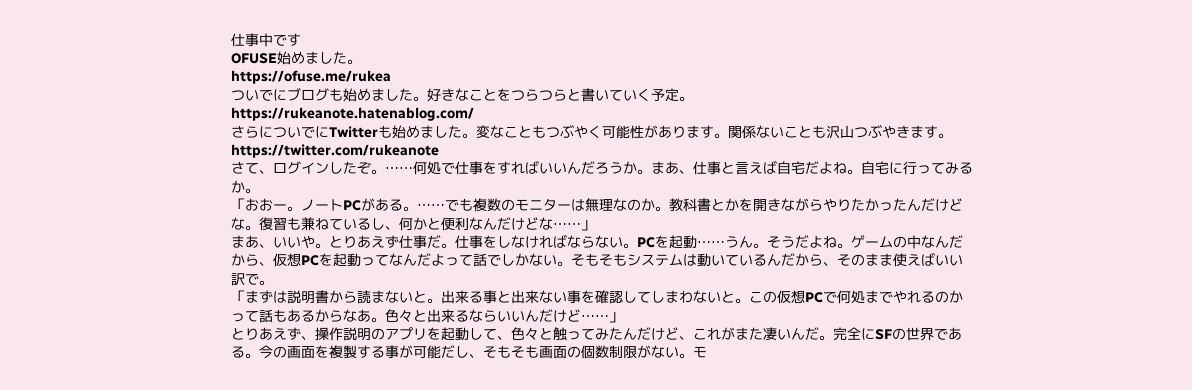仕事中です
OFUSE始めました。
https://ofuse.me/rukea
ついでにブログも始めました。好きなことをつらつらと書いていく予定。
https://rukeanote.hatenablog.com/
さらについでにTwitterも始めました。変なこともつぶやく可能性があります。関係ないことも沢山つぶやきます。
https://twitter.com/rukeanote
さて、ログインしたぞ。……何処で仕事をすればいいんだろうか。まあ、仕事と言えば自宅だよね。自宅に行ってみるか。
「おおー。ノートPCがある。……でも複数のモニターは無理なのか。教科書とかを開きながらやりたかったんだけどな。復習も兼ねているし、何かと便利なんだけどな……」
まあ、いいや。とりあえず仕事だ。仕事をしなければならない。PCを起動……うん。そうだよね。ゲームの中なんだから、仮想PCを起動ってなんだよって話でしかない。そもそもシステムは動いているんだから、そのまま使えばいい訳で。
「まずは説明書から読まないと。出来る事と出来ない事を確認してしまわないと。この仮想PCで何処までやれるのかって話もあるからなあ。色々と出来るならいいんだけど……」
とりあえず、操作説明のアプリを起動して、色々と触ってみたんだけど、これがまた凄いんだ。完全にSFの世界である。今の画面を複製する事が可能だし、そもそも画面の個数制限がない。モ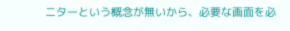ニターという概念が無いから、必要な画面を必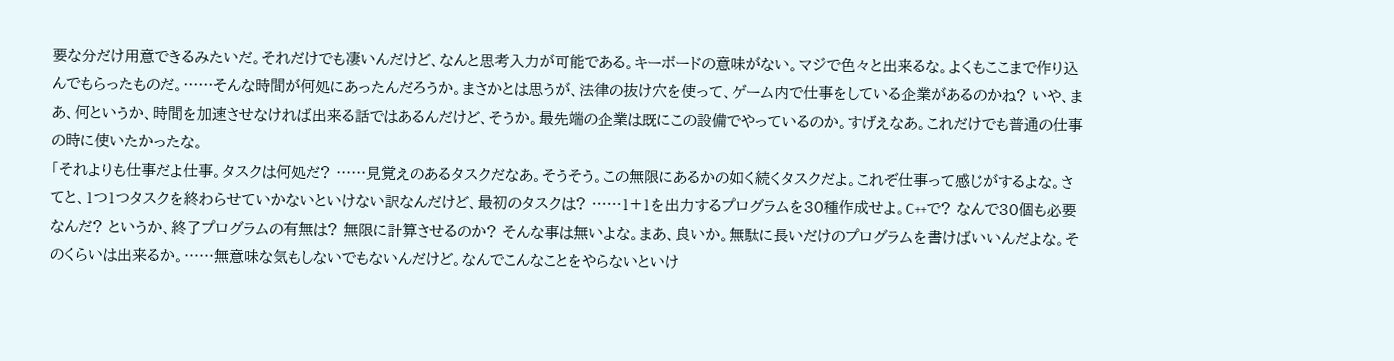要な分だけ用意できるみたいだ。それだけでも凄いんだけど、なんと思考入力が可能である。キーボードの意味がない。マジで色々と出来るな。よくもここまで作り込んでもらったものだ。……そんな時間が何処にあったんだろうか。まさかとは思うが、法律の抜け穴を使って、ゲーム内で仕事をしている企業があるのかね? いや、まあ、何というか、時間を加速させなければ出来る話ではあるんだけど、そうか。最先端の企業は既にこの設備でやっているのか。すげえなあ。これだけでも普通の仕事の時に使いたかったな。
「それよりも仕事だよ仕事。タスクは何処だ? ……見覚えのあるタスクだなあ。そうそう。この無限にあるかの如く続くタスクだよ。これぞ仕事って感じがするよな。さてと、1つ1つタスクを終わらせていかないといけない訳なんだけど、最初のタスクは? ……1+1を出力するプログラムを30種作成せよ。C++で? なんで30個も必要なんだ? というか、終了プログラムの有無は? 無限に計算させるのか? そんな事は無いよな。まあ、良いか。無駄に長いだけのプログラムを書けばいいんだよな。そのくらいは出来るか。……無意味な気もしないでもないんだけど。なんでこんなことをやらないといけ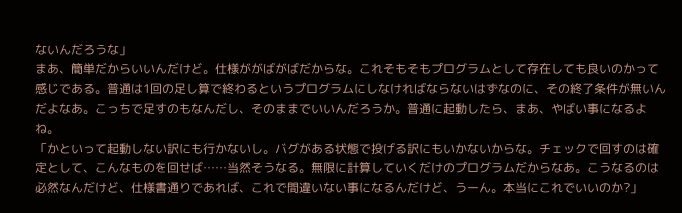ないんだろうな」
まあ、簡単だからいいんだけど。仕様ががばがばだからな。これそもそもプログラムとして存在しても良いのかって感じである。普通は1回の足し算で終わるというプログラムにしなければならないはずなのに、その終了条件が無いんだよなあ。こっちで足すのもなんだし、そのままでいいんだろうか。普通に起動したら、まあ、やばい事になるよね。
「かといって起動しない訳にも行かないし。バグがある状態で投げる訳にもいかないからな。チェックで回すのは確定として、こんなものを回せば……当然そうなる。無限に計算していくだけのプログラムだからなあ。こうなるのは必然なんだけど、仕様書通りであれば、これで間違いない事になるんだけど、うーん。本当にこれでいいのか?」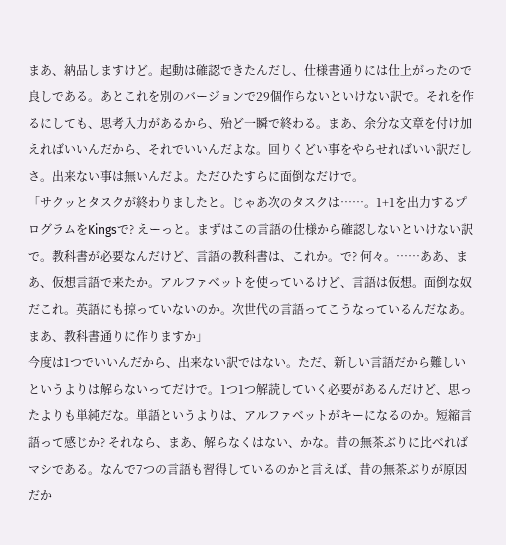まあ、納品しますけど。起動は確認できたんだし、仕様書通りには仕上がったので良しである。あとこれを別のバージョンで29個作らないといけない訳で。それを作るにしても、思考入力があるから、殆ど一瞬で終わる。まあ、余分な文章を付け加えればいいんだから、それでいいんだよな。回りくどい事をやらせればいい訳だしさ。出来ない事は無いんだよ。ただひたすらに面倒なだけで。
「サクッとタスクが終わりましたと。じゃあ次のタスクは……。1+1を出力するプログラムをKingsで? えーっと。まずはこの言語の仕様から確認しないといけない訳で。教科書が必要なんだけど、言語の教科書は、これか。で? 何々。……ああ、まあ、仮想言語で来たか。アルファベットを使っているけど、言語は仮想。面倒な奴だこれ。英語にも掠っていないのか。次世代の言語ってこうなっているんだなあ。まあ、教科書通りに作りますか」
今度は1つでいいんだから、出来ない訳ではない。ただ、新しい言語だから難しいというよりは解らないってだけで。1つ1つ解読していく必要があるんだけど、思ったよりも単純だな。単語というよりは、アルファベットがキーになるのか。短縮言語って感じか? それなら、まあ、解らなくはない、かな。昔の無茶ぶりに比べればマシである。なんで7つの言語も習得しているのかと言えば、昔の無茶ぶりが原因だか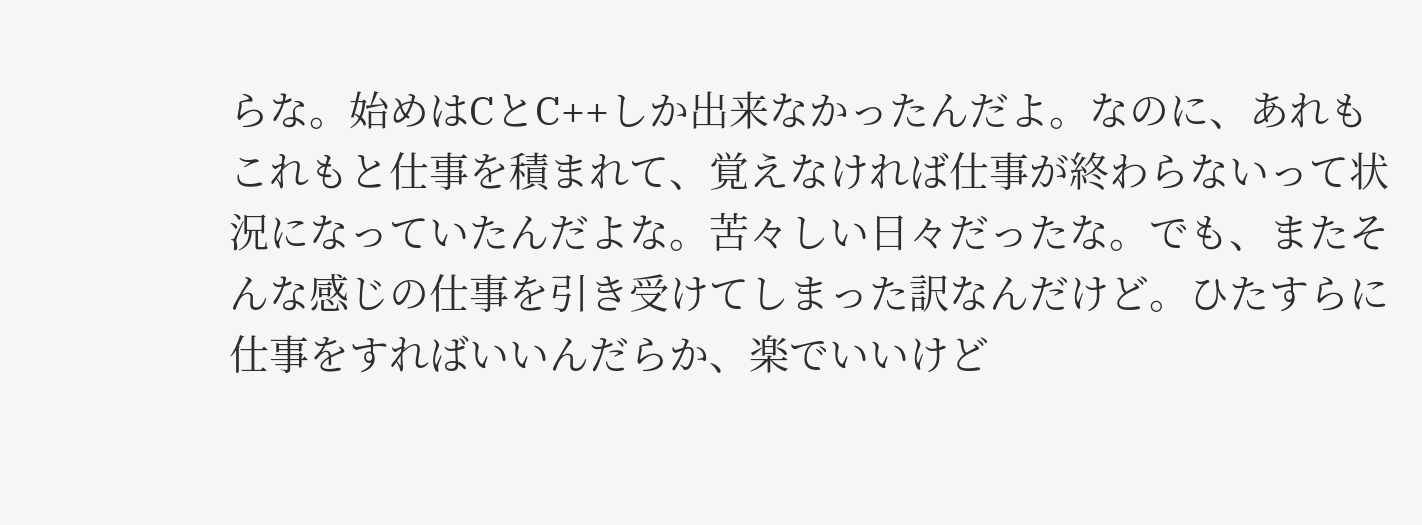らな。始めはCとC++しか出来なかったんだよ。なのに、あれもこれもと仕事を積まれて、覚えなければ仕事が終わらないって状況になっていたんだよな。苦々しい日々だったな。でも、またそんな感じの仕事を引き受けてしまった訳なんだけど。ひたすらに仕事をすればいいんだらか、楽でいいけど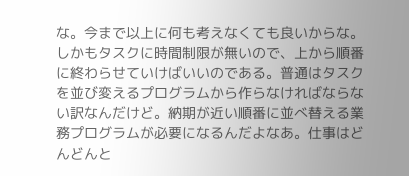な。今まで以上に何も考えなくても良いからな。
しかもタスクに時間制限が無いので、上から順番に終わらせていけばいいのである。普通はタスクを並び変えるプログラムから作らなければならない訳なんだけど。納期が近い順番に並べ替える業務プログラムが必要になるんだよなあ。仕事はどんどんと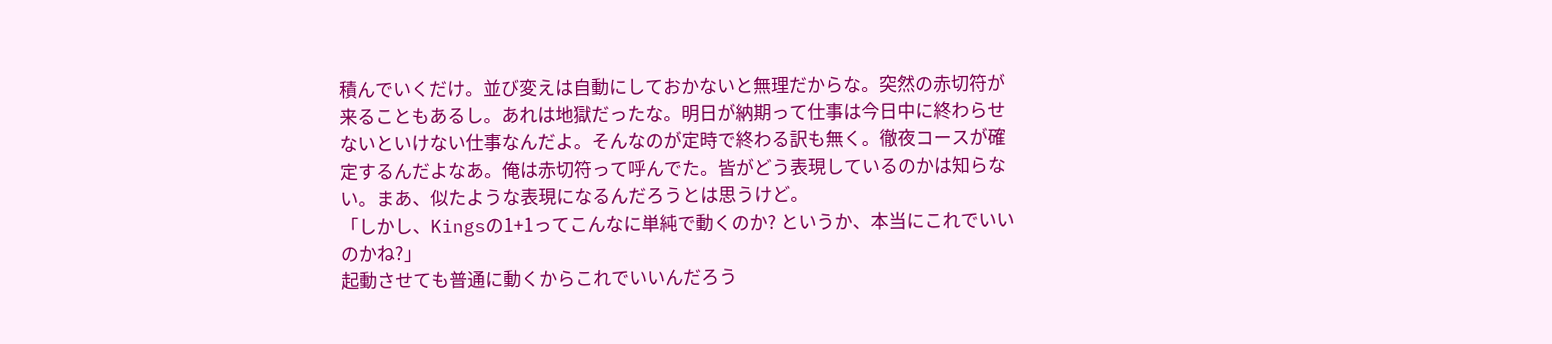積んでいくだけ。並び変えは自動にしておかないと無理だからな。突然の赤切符が来ることもあるし。あれは地獄だったな。明日が納期って仕事は今日中に終わらせないといけない仕事なんだよ。そんなのが定時で終わる訳も無く。徹夜コースが確定するんだよなあ。俺は赤切符って呼んでた。皆がどう表現しているのかは知らない。まあ、似たような表現になるんだろうとは思うけど。
「しかし、Kingsの1+1ってこんなに単純で動くのか? というか、本当にこれでいいのかね?」
起動させても普通に動くからこれでいいんだろう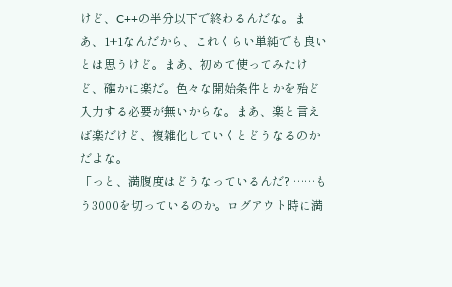けど、C++の半分以下で終わるんだな。まあ、1+1なんだから、これくらい単純でも良いとは思うけど。まあ、初めて使ってみたけど、確かに楽だ。色々な開始条件とかを殆ど入力する必要が無いからな。まあ、楽と言えば楽だけど、複雑化していくとどうなるのかだよな。
「っと、満腹度はどうなっているんだ? ……もう3000を切っているのか。ログアウト時に満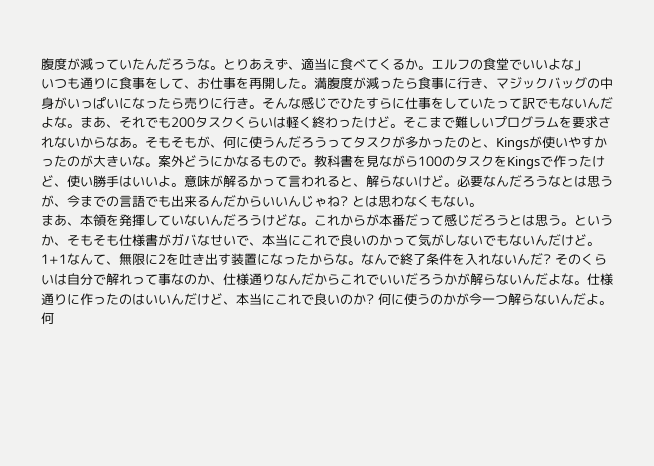腹度が減っていたんだろうな。とりあえず、適当に食べてくるか。エルフの食堂でいいよな」
いつも通りに食事をして、お仕事を再開した。満腹度が減ったら食事に行き、マジックバッグの中身がいっぱいになったら売りに行き。そんな感じでひたすらに仕事をしていたって訳でもないんだよな。まあ、それでも200タスクくらいは軽く終わったけど。そこまで難しいプログラムを要求されないからなあ。そもそもが、何に使うんだろうってタスクが多かったのと、Kingsが使いやすかったのが大きいな。案外どうにかなるもので。教科書を見ながら100のタスクをKingsで作ったけど、使い勝手はいいよ。意味が解るかって言われると、解らないけど。必要なんだろうなとは思うが、今までの言語でも出来るんだからいいんじゃね? とは思わなくもない。
まあ、本領を発揮していないんだろうけどな。これからが本番だって感じだろうとは思う。というか、そもそも仕様書がガバなせいで、本当にこれで良いのかって気がしないでもないんだけど。1+1なんて、無限に2を吐き出す装置になったからな。なんで終了条件を入れないんだ? そのくらいは自分で解れって事なのか、仕様通りなんだからこれでいいだろうかが解らないんだよな。仕様通りに作ったのはいいんだけど、本当にこれで良いのか? 何に使うのかが今一つ解らないんだよ。何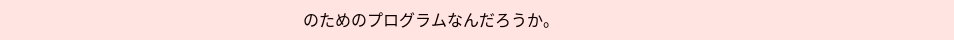のためのプログラムなんだろうか。